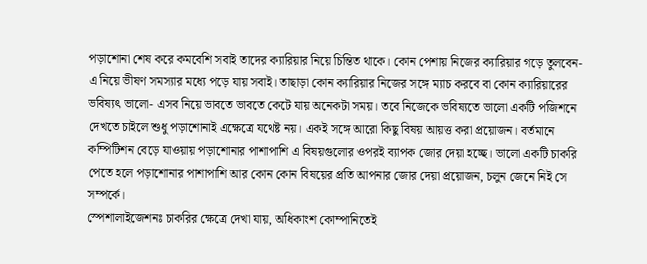পড়াশোনা শেষ করে কমবেশি সবাই তাদের ক্যারিয়ার নিয়ে চিন্তিত থাকে। কোন পেশায় নিজের ক্যারিয়ার গড়ে তুলবেন- এ নিয়ে ভীষণ সমস্যার মধ্যে পড়ে যায় সবাই। তাছাড়া কোন ক্যারিয়ার নিজের সঙ্গে ম্যাচ করবে বা কোন ক্যারিয়ারের ভবিষ্যৎ ভালো- এসব নিয়ে ভাবতে ভাবতে কেটে যায় অনেকটা সময়। তবে নিজেকে ভবিষ্যতে ভালো একটি পজিশনে দেখতে চাইলে শুধু পড়াশোনাই এক্ষেত্রে যথেষ্ট নয়। একই সঙ্গে আরো কিছু বিষয় আয়ত্ত করা প্রয়োজন। বর্তমানে কম্পিটিশন বেড়ে যাওয়ায় পড়াশোনার পাশাপাশি এ বিষয়গুলোর ওপরই ব্যাপক জোর দেয়া হচ্ছে। ভালো একটি চাকরি পেতে হলে পড়াশোনার পাশাপাশি আর কোন কোন বিষয়ের প্রতি আপনার জোর দেয়া প্রয়োজন, চলুন জেনে নিই সে সম্পর্কে।
স্পেশালাইজেশনঃ চাকরির ক্ষেত্রে দেখা যায়, অধিকাংশ কোম্পানিতেই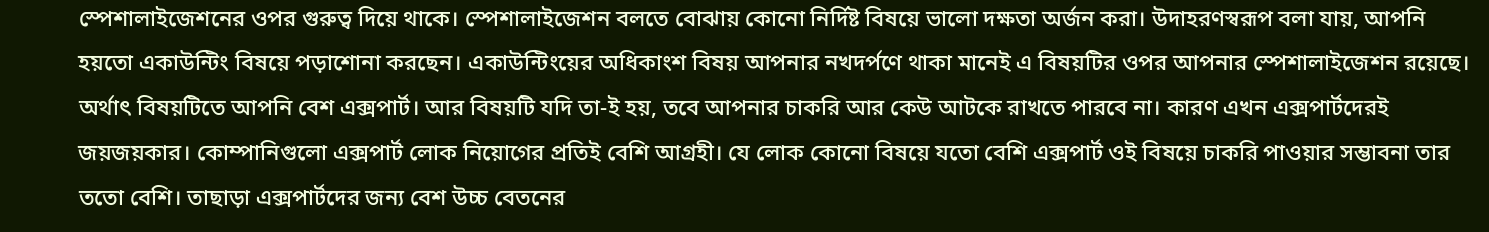স্পেশালাইজেশনের ওপর গুরুত্ব দিয়ে থাকে। স্পেশালাইজেশন বলতে বোঝায় কোনো নির্দিষ্ট বিষয়ে ভালো দক্ষতা অর্জন করা। উদাহরণস্বরূপ বলা যায়, আপনি হয়তো একাউন্টিং বিষয়ে পড়াশোনা করছেন। একাউন্টিংয়ের অধিকাংশ বিষয় আপনার নখদর্পণে থাকা মানেই এ বিষয়টির ওপর আপনার স্পেশালাইজেশন রয়েছে। অর্থাৎ বিষয়টিতে আপনি বেশ এক্সপার্ট। আর বিষয়টি যদি তা-ই হয়, তবে আপনার চাকরি আর কেউ আটকে রাখতে পারবে না। কারণ এখন এক্সপার্টদেরই জয়জয়কার। কোম্পানিগুলো এক্সপার্ট লোক নিয়োগের প্রতিই বেশি আগ্রহী। যে লোক কোনো বিষয়ে যতো বেশি এক্সপার্ট ওই বিষয়ে চাকরি পাওয়ার সম্ভাবনা তার ততো বেশি। তাছাড়া এক্সপার্টদের জন্য বেশ উচ্চ বেতনের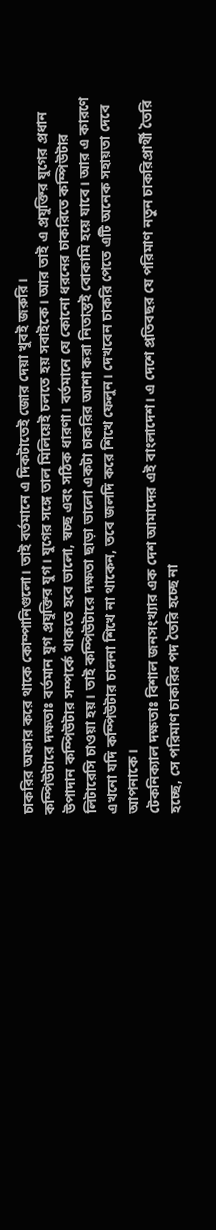চাকরির অফার করে থাকে কোম্পানিগুলো। তাই বর্তমানে এ দিকটাতেই জোর দেয়া খুবই জরুরি।
কম্পিউটারে দক্ষতাঃ বর্তমান যুগ প্রযুক্তির যুগ। যুগের সঙ্গে তাল মিলিয়েই চলতে হয় সবাইকে। আর তাই এ প্রযুক্তির যুগের প্রধান উপাদান কম্পিউটার সম্পর্কে থাকতে হবে ভালো, স্বচ্ছ এবং সঠিক ধারণা। বর্তমানে যে কোনো ধরনের চাকরিতে কম্পিউটার লিটারেসি চাওয়া হয়। তাই কম্পিউটারে দক্ষতা ছাড়া ভালো একটা চাকরির আশা করা নিতান্তই বোকামি হয়ে যাবে। আর এ কারণে এখনো যদি কম্পিউটার চালনা শিখে না থাকেন, তবে জলদি করে শিখে ফেলুন। দেখবেন চাকরি পেতে এটি অনেক সহায়তা দেবে আপনাকে।
টেকনিক্যাল দক্ষতাঃ বিশাল জনসংখ্যার এক দেশ আমাদের এই বাংলাদেশ। এ দেশে প্রতিবছর যে পরিমাণ নতুন চাকরিপ্রার্থী তৈরি হচ্ছে, সে পরিমাণ চাকরির পদ তৈরি হচ্ছে না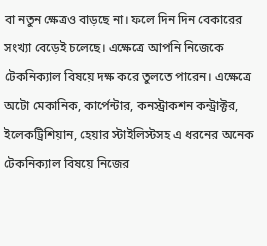বা নতুন ক্ষেত্রও বাড়ছে না। ফলে দিন দিন বেকারের সংখ্যা বেড়েই চলেছে। এক্ষেত্রে আপনি নিজেকে টেকনিক্যাল বিষয়ে দক্ষ করে তুলতে পারেন। এক্ষেত্রে অটো মেকানিক, কার্পেন্টার, কনস্ট্রাকশন কন্ট্রাক্টর, ইলেকট্রিশিয়ান, হেয়ার স্টাইলিস্টসহ এ ধরনের অনেক টেকনিক্যাল বিষয়ে নিজের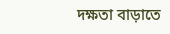দক্ষতা বাড়াতে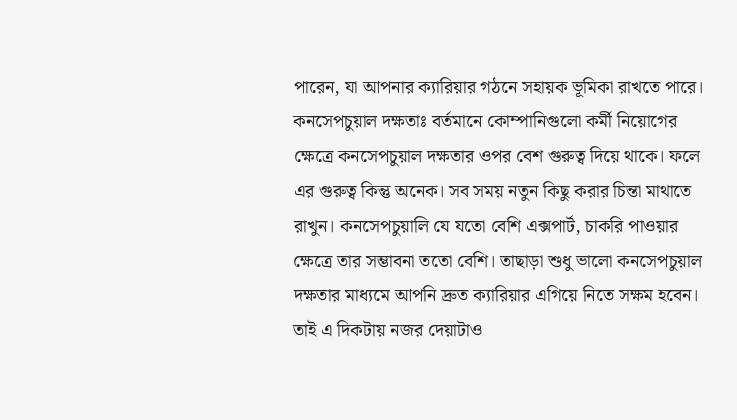পারেন, যা আপনার ক্যারিয়ার গঠনে সহায়ক ভূমিকা রাখতে পারে।
কনসেপচুয়াল দক্ষতাঃ বর্তমানে কোম্পানিগুলো কর্মী নিয়োগের ক্ষেত্রে কনসেপচুয়াল দক্ষতার ওপর বেশ গুরুত্ব দিয়ে থাকে। ফলে এর গুরুত্ব কিন্তু অনেক। সব সময় নতুন কিছু করার চিন্তা মাথাতে রাখুন। কনসেপচুয়ালি যে যতো বেশি এক্সপার্ট, চাকরি পাওয়ার ক্ষেত্রে তার সম্ভাবনা ততো বেশি। তাছাড়া শুধু ভালো কনসেপচুয়াল দক্ষতার মাধ্যমে আপনি দ্রুত ক্যারিয়ার এগিয়ে নিতে সক্ষম হবেন। তাই এ দিকটায় নজর দেয়াটাও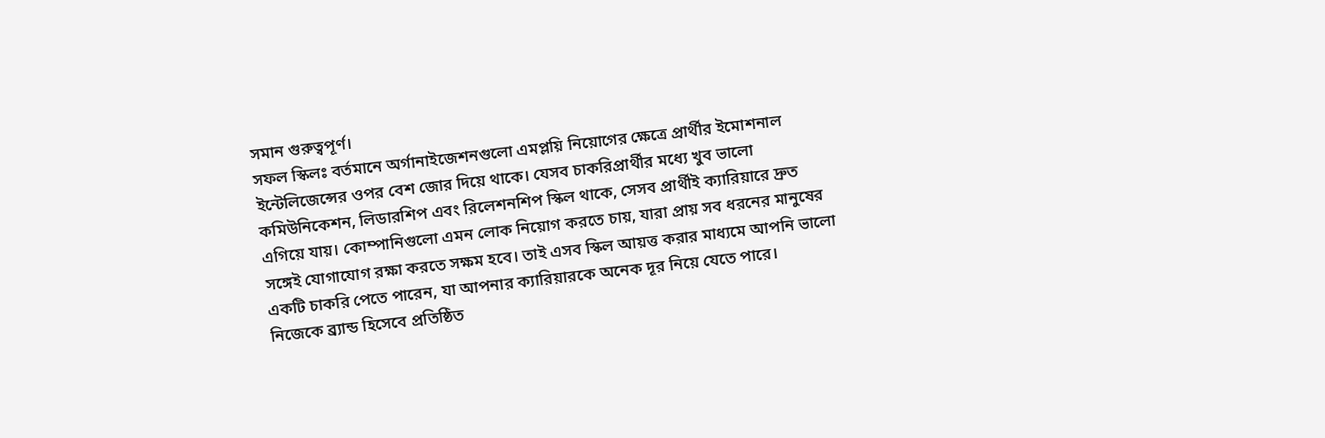সমান গুরুত্বপূর্ণ।
সফল স্কিলঃ বর্তমানে অর্গানাইজেশনগুলো এমপ্লয়ি নিয়োগের ক্ষেত্রে প্রার্থীর ইমোশনাল ইন্টেলিজেন্সের ওপর বেশ জোর দিয়ে থাকে। যেসব চাকরিপ্রার্থীর মধ্যে খুব ভালো কমিউনিকেশন, লিডারশিপ এবং রিলেশনশিপ স্কিল থাকে, সেসব প্রার্থীই ক্যারিয়ারে দ্রুত এগিয়ে যায়। কোম্পানিগুলো এমন লোক নিয়োগ করতে চায়, যারা প্রায় সব ধরনের মানুষের সঙ্গেই যোগাযোগ রক্ষা করতে সক্ষম হবে। তাই এসব স্কিল আয়ত্ত করার মাধ্যমে আপনি ভালো একটি চাকরি পেতে পারেন, যা আপনার ক্যারিয়ারকে অনেক দূর নিয়ে যেতে পারে।
নিজেকে ব্র্যান্ড হিসেবে প্রতিষ্ঠিত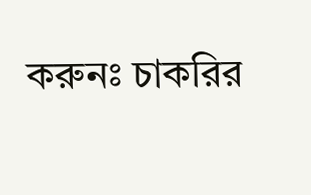করুনঃ চাকরির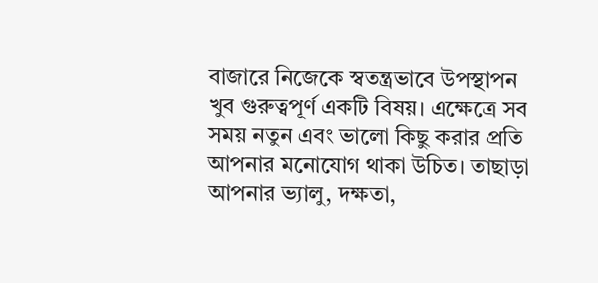বাজারে নিজেকে স্বতন্ত্রভাবে উপস্থাপন খুব গুরুত্বপূর্ণ একটি বিষয়। এক্ষেত্রে সব সময় নতুন এবং ভালো কিছু করার প্রতি আপনার মনোযোগ থাকা উচিত। তাছাড়া আপনার ভ্যালু, দক্ষতা,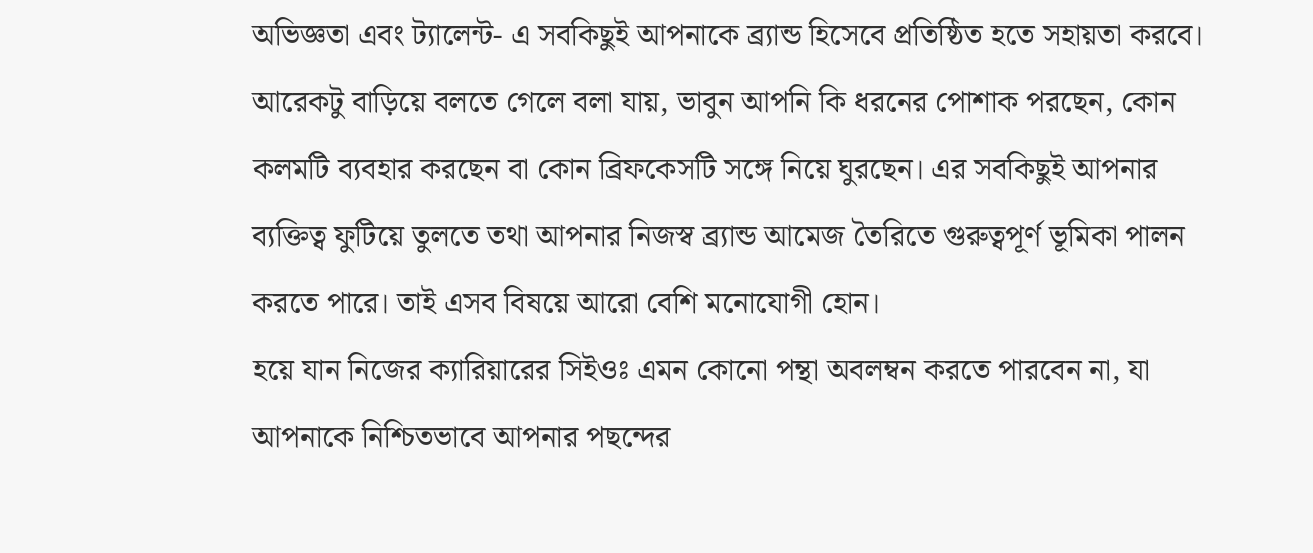অভিজ্ঞতা এবং ট্যালেন্ট- এ সবকিছুই আপনাকে ব্র্যান্ড হিসেবে প্রতিষ্ঠিত হতে সহায়তা করবে। আরেকটু বাড়িয়ে বলতে গেলে বলা যায়, ভাবুন আপনি কি ধরনের পোশাক পরছেন, কোন কলমটি ব্যবহার করছেন বা কোন ব্রিফকেসটি সঙ্গে নিয়ে ঘুরছেন। এর সবকিছুই আপনার ব্যক্তিত্ব ফুটিয়ে তুলতে তথা আপনার নিজস্ব ব্র্যান্ড আমেজ তৈরিতে গুরুত্বপূর্ণ ভূমিকা পালন করতে পারে। তাই এসব বিষয়ে আরো বেশি মনোযোগী হোন।
হয়ে যান নিজের ক্যারিয়ারের সিইওঃ এমন কোনো পন্থা অবলম্বন করতে পারবেন না, যা আপনাকে নিশ্চিতভাবে আপনার পছন্দের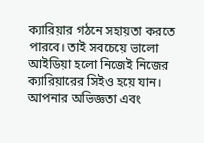ক্যারিয়ার গঠনে সহায়তা করতে পারবে। তাই সবচেয়ে ভালো আইডিয়া হলো নিজেই নিজের ক্যারিয়ারের সিইও হয়ে যান। আপনার অভিজ্ঞতা এবং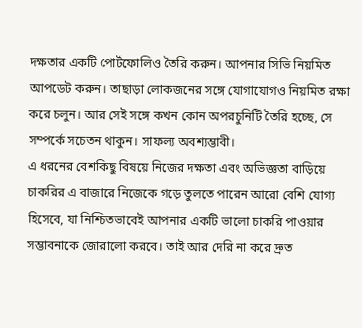দক্ষতার একটি পোর্টফোলিও তৈরি করুন। আপনার সিভি নিয়মিত আপডেট করুন। তাছাড়া লোকজনের সঙ্গে যোগাযোগও নিয়মিত রক্ষা করে চলুন। আর সেই সঙ্গে কখন কোন অপরচুনিটি তৈরি হচ্ছে, সে সম্পর্কে সচেতন থাকুন। সাফল্য অবশ্যম্ভাবী।
এ ধরনের বেশকিছু বিষয়ে নিজের দক্ষতা এবং অভিজ্ঞতা বাড়িয়ে চাকরির এ বাজারে নিজেকে গড়ে তুলতে পারেন আরো বেশি যোগ্য হিসেবে, যা নিশ্চিতভাবেই আপনার একটি ভালো চাকরি পাওয়ার সম্ভাবনাকে জোরালো করবে। তাই আর দেরি না করে দ্রুত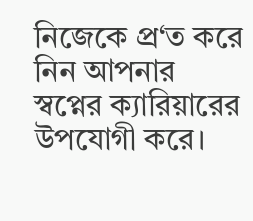নিজেকে প্র‘ত করে নিন আপনার স্বপ্নের ক্যারিয়ারের উপযোগী করে।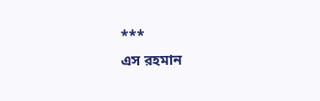***
এস রহমান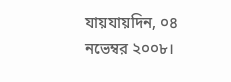যায়যায়দিন, ০৪ নভেম্বর ২০০৮।